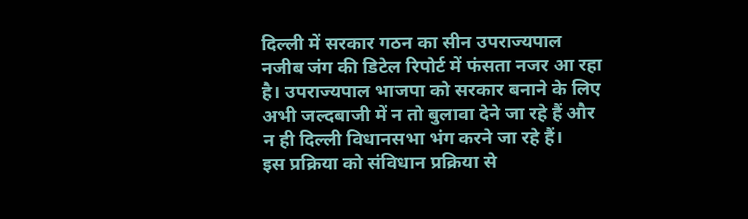दिल्ली में सरकार गठन का सीन उपराज्यपाल नजीब जंग की डिटेल रिपोर्ट में फंसता नजर आ रहा है। उपराज्यपाल भाजपा को सरकार बनाने के लिए अभी जल्दबाजी में न तो बुलावा देने जा रहे हैं और न ही दिल्ली विधानसभा भंग करने जा रहे हैं।
इस प्रक्रिया को संविधान प्रक्रिया से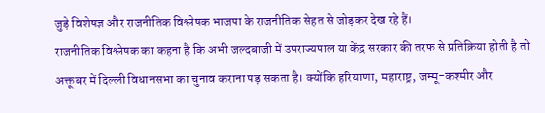जुड़े विशेषज्ञ और राजनीतिक विश्लेषक भाजपा के राजनीतिक सेहत से जोड़कर देख रहे हैं।
राजनीतिक विश्लेषक का कहना है कि अभी जल्दबाजी में उपराज्यपाल या केंद्र सरकार की तरफ से प्रतिक्रिया होती है तो अक्तूबर में दिल्ली विधानसभा का चुनाव कराना पड़ सकता है। क्योंकि हरियाणा, महाराष्ट्र, जम्मू-कश्मीर और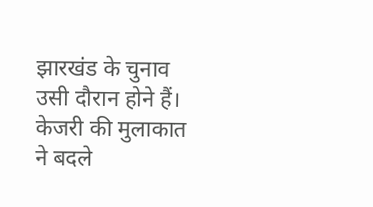झारखंड के चुनाव उसी दौरान होने हैं।
केजरी की मुलाकात ने बदले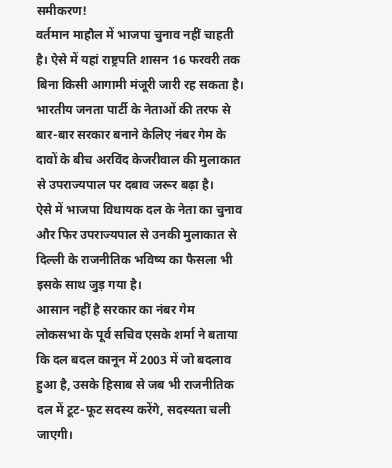समीकरण!
वर्तमान माहौल में भाजपा चुनाव नहीं चाहती है। ऐसे में यहां राष्ट्रपति शासन 16 फरवरी तक बिना किसी आगामी मंजूरी जारी रह सकता है।
भारतीय जनता पार्टी के नेताओं की तरफ से बार-बार सरकार बनाने केलिए नंबर गेम के दावों के बीच अरविंद केजरीवाल की मुलाकात से उपराज्यपाल पर दबाव जरूर बढ़ा है।
ऐसे में भाजपा विधायक दल के नेता का चुनाव और फिर उपराज्यपाल से उनकी मुलाकात से दिल्ली के राजनीतिक भविष्य का फैसला भी इसके साथ जुड़ गया है।
आसान नहीं है सरकार का नंबर गेम
लोकसभा के पूर्व सचिव एसके शर्मा ने बताया कि दल बदल कानून में 2003 में जो बदलाव हुआ है, उसके हिसाब से जब भी राजनीतिक दल में टूट-फूट सदस्य करेंगे, सदस्यता चली जाएगी।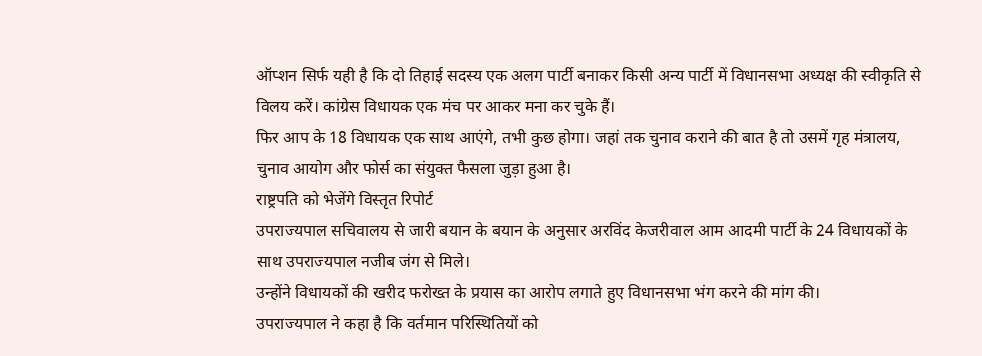ऑप्शन सिर्फ यही है कि दो तिहाई सदस्य एक अलग पार्टी बनाकर किसी अन्य पार्टी में विधानसभा अध्यक्ष की स्वीकृति से विलय करें। कांग्रेस विधायक एक मंच पर आकर मना कर चुके हैं।
फिर आप के 18 विधायक एक साथ आएंगे, तभी कुछ होगा। जहां तक चुनाव कराने की बात है तो उसमें गृह मंत्रालय, चुनाव आयोग और फोर्स का संयुक्त फैसला जुड़ा हुआ है।
राष्ट्रपति को भेजेंगे विस्तृत रिपोर्ट
उपराज्यपाल सचिवालय से जारी बयान के बयान के अनुसार अरविंद केजरीवाल आम आदमी पार्टी के 24 विधायकों के साथ उपराज्यपाल नजीब जंग से मिले।
उन्होंने विधायकों की खरीद फरोख्त के प्रयास का आरोप लगाते हुए विधानसभा भंग करने की मांग की।
उपराज्यपाल ने कहा है कि वर्तमान परिस्थितियों को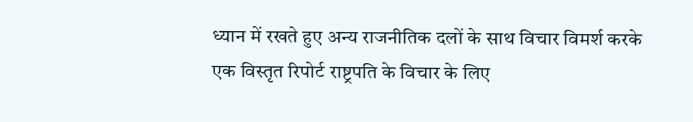ध्यान में रखते हुए अन्य राजनीतिक दलों के साथ विचार विमर्श करके एक विस्तृत रिपोर्ट राष्ट्रपति के विचार के लिए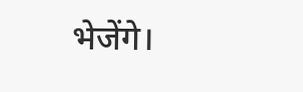भेजेंगे।